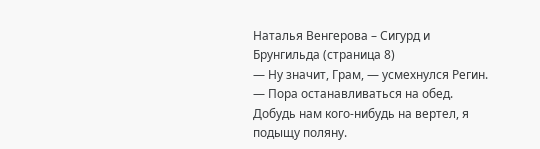Наталья Венгерова – Сигурд и Брунгильда (страница 8)
— Ну значит, Грам, — усмехнулся Регин. — Пора останавливаться на обед. Добудь нам кого-нибудь на вертел, я подыщу поляну.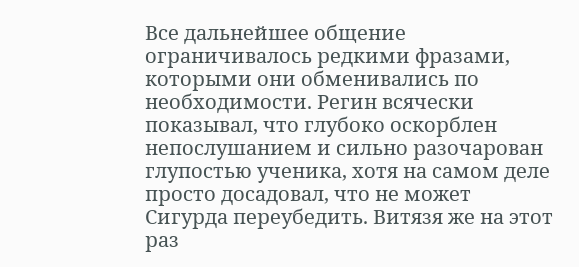Все дальнейшее общение ограничивалось редкими фразами, которыми они обменивались по необходимости. Регин всячески показывал, что глубоко оскорблен непослушанием и сильно разочарован глупостью ученика, хотя на самом деле просто досадовал, что не может Сигурда переубедить. Витязя же на этот раз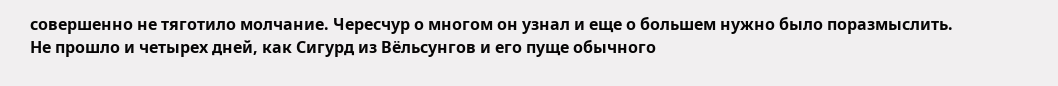совершенно не тяготило молчание. Чересчур о многом он узнал и еще о большем нужно было поразмыслить.
Не прошло и четырех дней, как Сигурд из Вёльсунгов и его пуще обычного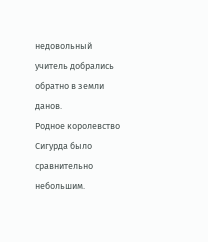недовольный учитель добрались обратно в земли данов.
Родное королевство Сигурда было сравнительно небольшим.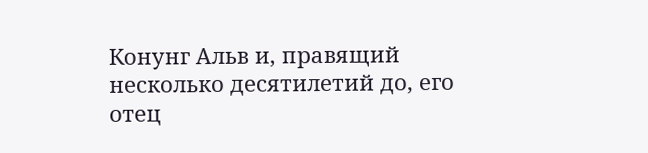Конунг Альв и, правящий несколько десятилетий до, его отец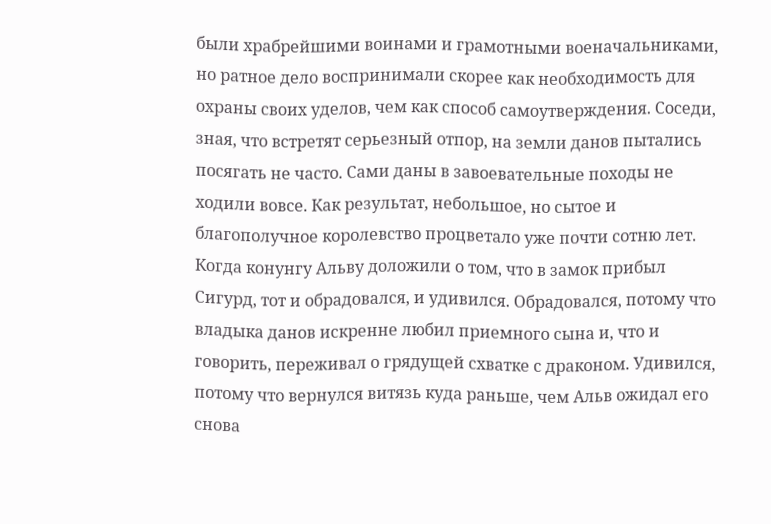были храбрейшими воинами и грамотными военачальниками, но ратное дело воспринимали скорее как необходимость для охраны своих уделов, чем как способ самоутверждения. Соседи, зная, что встретят серьезный отпор, на земли данов пытались посягать не часто. Сами даны в завоевательные походы не ходили вовсе. Как результат, небольшое, но сытое и благополучное королевство процветало уже почти сотню лет.
Когда конунгу Альву доложили о том, что в замок прибыл Сигурд, тот и обрадовался, и удивился. Обрадовался, потому что владыка данов искренне любил приемного сына и, что и говорить, переживал о грядущей схватке с драконом. Удивился, потому что вернулся витязь куда раньше, чем Альв ожидал его снова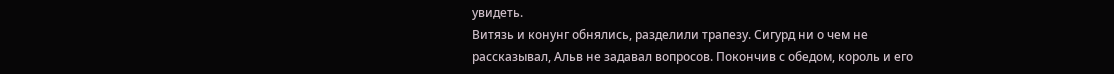увидеть.
Витязь и конунг обнялись, разделили трапезу. Сигурд ни о чем не рассказывал, Альв не задавал вопросов. Покончив с обедом, король и его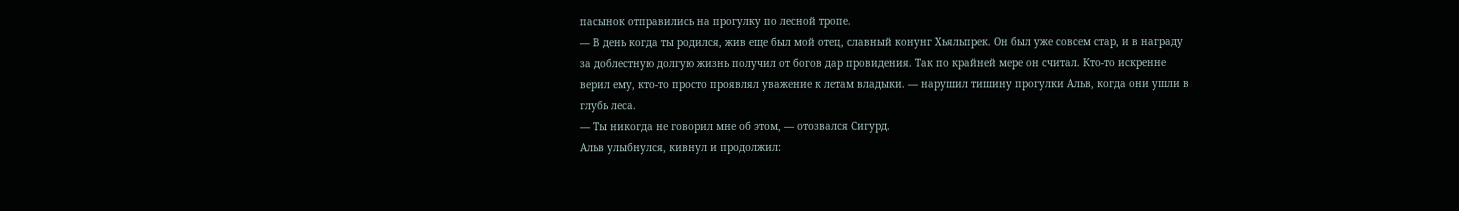пасынок отправились на прогулку по лесной тропе.
— В день когда ты родился, жив еще был мой отец, славный конунг Хьяльпрек. Он был уже совсем стар, и в награду за доблестную долгую жизнь получил от богов дар провидения. Так по крайней мере он считал. Кто-то искренне верил ему, кто-то просто проявлял уважение к летам владыки. — нарушил тишину прогулки Альв, когда они ушли в глубь леса.
— Ты никогда не говорил мне об этом, — отозвался Сигурд.
Альв улыбнулся, кивнул и продолжил: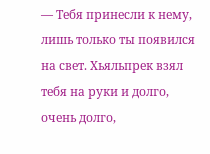— Тебя принесли к нему, лишь только ты появился на свет. Хьяльпрек взял тебя на руки и долго, очень долго,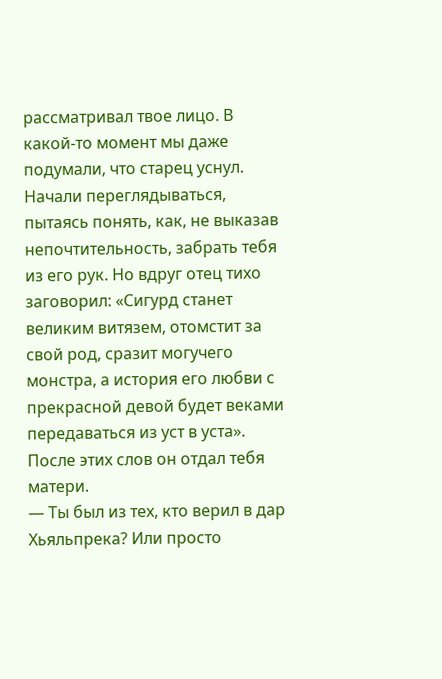рассматривал твое лицо. В какой-то момент мы даже подумали, что старец уснул. Начали переглядываться, пытаясь понять, как, не выказав непочтительность, забрать тебя из его рук. Но вдруг отец тихо заговорил: «Сигурд станет великим витязем, отомстит за свой род, сразит могучего монстра, а история его любви с прекрасной девой будет веками передаваться из уст в уста». После этих слов он отдал тебя матери.
— Ты был из тех, кто верил в дар Хьяльпрека? Или просто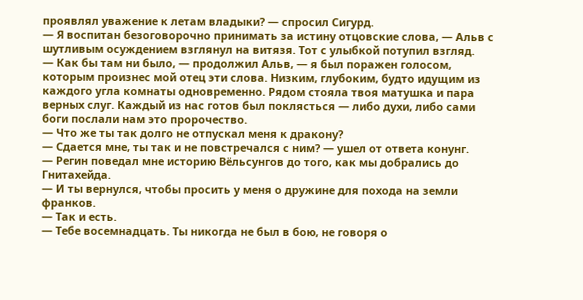проявлял уважение к летам владыки? — спросил Сигурд.
— Я воспитан безоговорочно принимать за истину отцовские слова, — Альв с шутливым осуждением взглянул на витязя. Тот с улыбкой потупил взгляд.
— Как бы там ни было, — продолжил Альв, — я был поражен голосом, которым произнес мой отец эти слова. Низким, глубоким, будто идущим из каждого угла комнаты одновременно. Рядом стояла твоя матушка и пара верных слуг. Каждый из нас готов был поклясться — либо духи, либо сами боги послали нам это пророчество.
— Что же ты так долго не отпускал меня к дракону?
— Сдается мне, ты так и не повстречался с ним? — ушел от ответа конунг.
— Регин поведал мне историю Вёльсунгов до того, как мы добрались до Гнитахейда.
— И ты вернулся, чтобы просить у меня о дружине для похода на земли франков.
— Так и есть.
— Тебе восемнадцать. Ты никогда не был в бою, не говоря о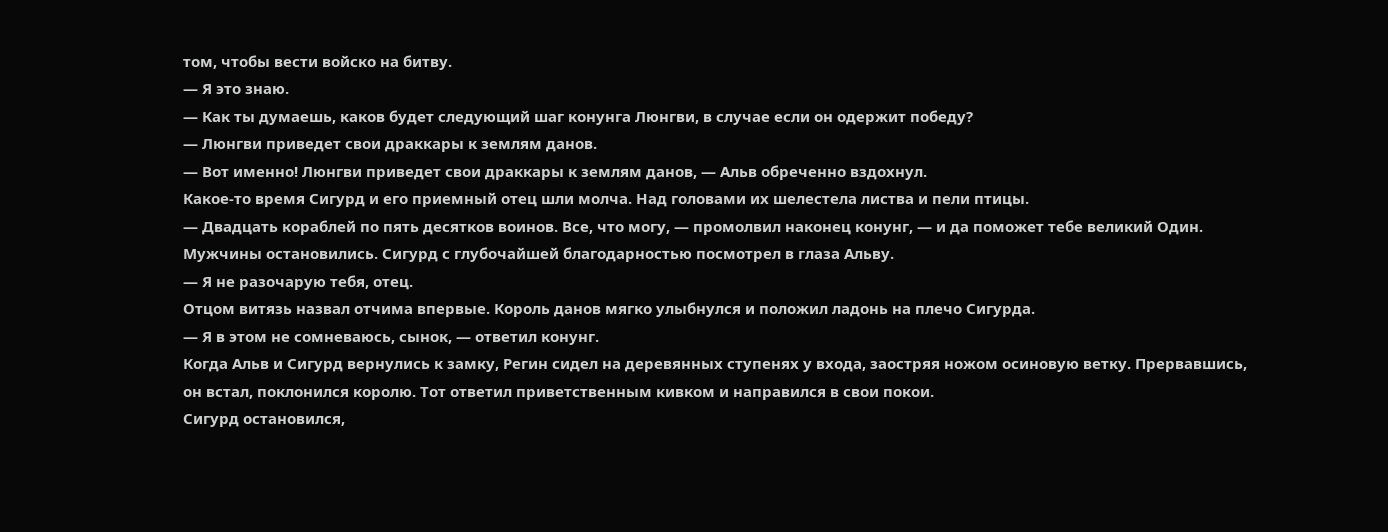том, чтобы вести войско на битву.
— Я это знаю.
— Как ты думаешь, каков будет следующий шаг конунга Люнгви, в случае если он одержит победу?
— Люнгви приведет свои драккары к землям данов.
— Вот именно! Люнгви приведет свои драккары к землям данов, — Альв обреченно вздохнул.
Какое-то время Сигурд и его приемный отец шли молча. Над головами их шелестела листва и пели птицы.
— Двадцать кораблей по пять десятков воинов. Все, что могу, — промолвил наконец конунг, — и да поможет тебе великий Один.
Мужчины остановились. Сигурд с глубочайшей благодарностью посмотрел в глаза Альву.
— Я не разочарую тебя, отец.
Отцом витязь назвал отчима впервые. Король данов мягко улыбнулся и положил ладонь на плечо Сигурда.
— Я в этом не сомневаюсь, сынок, — ответил конунг.
Когда Альв и Сигурд вернулись к замку, Регин сидел на деревянных ступенях у входа, заостряя ножом осиновую ветку. Прервавшись, он встал, поклонился королю. Тот ответил приветственным кивком и направился в свои покои.
Сигурд остановился,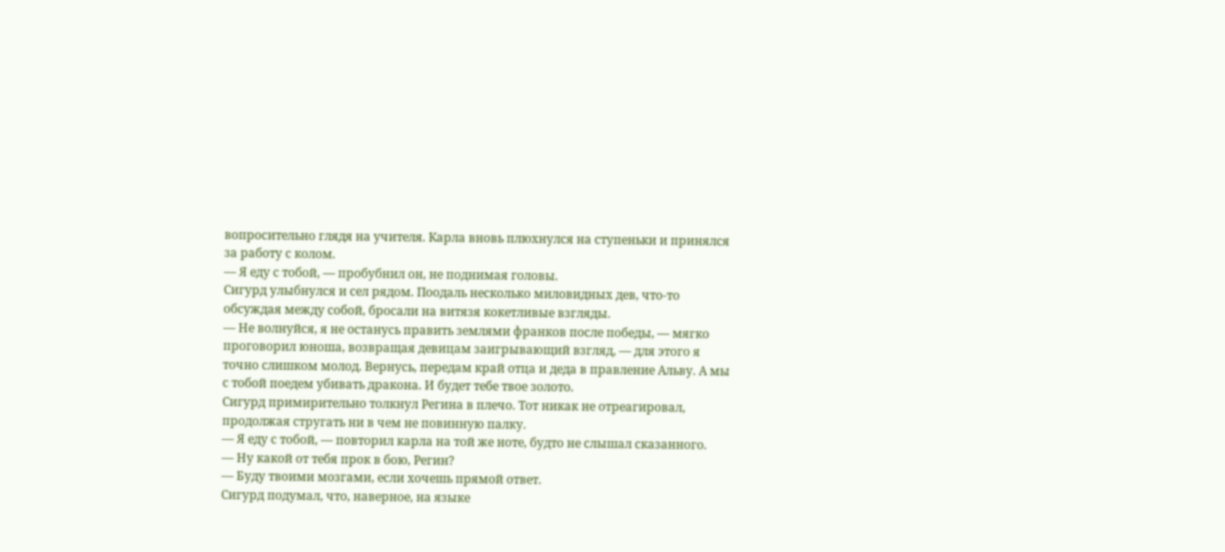вопросительно глядя на учителя. Карла вновь плюхнулся на ступеньки и принялся за работу с колом.
— Я еду с тобой, — пробубнил он, не поднимая головы.
Сигурд улыбнулся и сел рядом. Поодаль несколько миловидных дев, что-то обсуждая между собой, бросали на витязя кокетливые взгляды.
— Не волнуйся, я не останусь править землями франков после победы, — мягко проговорил юноша, возвращая девицам заигрывающий взгляд, — для этого я точно слишком молод. Вернусь, передам край отца и деда в правление Альву. А мы с тобой поедем убивать дракона. И будет тебе твое золото.
Сигурд примирительно толкнул Регина в плечо. Тот никак не отреагировал, продолжая стругать ни в чем не повинную палку.
— Я еду с тобой, — повторил карла на той же ноте, будто не слышал сказанного.
— Ну какой от тебя прок в бою, Регин?
— Буду твоими мозгами, если хочешь прямой ответ.
Сигурд подумал, что, наверное, на языке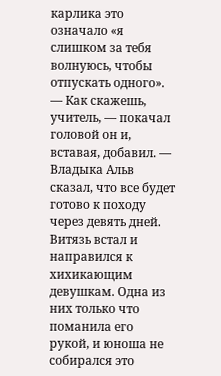карлика это означало «я слишком за тебя волнуюсь, чтобы отпускать одного».
— Как скажешь, учитель, — покачал головой он и, вставая, добавил. — Владыка Альв сказал, что все будет готово к походу через девять дней.
Витязь встал и направился к хихикающим девушкам. Одна из них только что поманила его рукой, и юноша не собирался это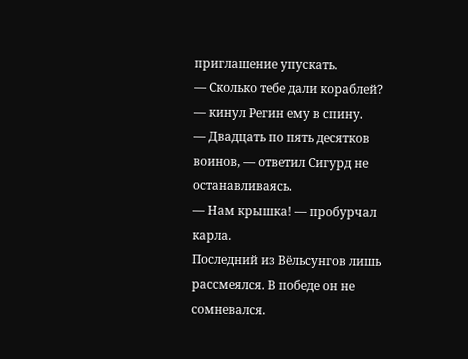приглашение упускать.
— Сколько тебе дали кораблей? — кинул Регин ему в спину.
— Двадцать по пять десятков воинов, — ответил Сигурд не останавливаясь.
— Нам крышка! — пробурчал карла.
Последний из Вёльсунгов лишь рассмеялся. В победе он не сомневался.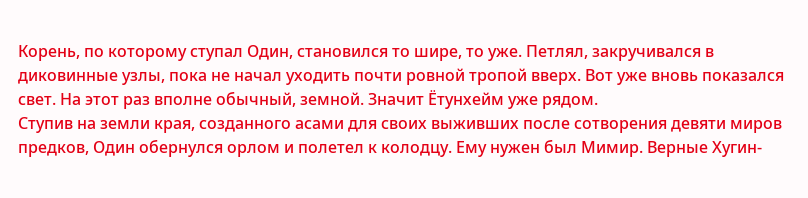Корень, по которому ступал Один, становился то шире, то уже. Петлял, закручивался в диковинные узлы, пока не начал уходить почти ровной тропой вверх. Вот уже вновь показался свет. На этот раз вполне обычный, земной. Значит Ётунхейм уже рядом.
Ступив на земли края, созданного асами для своих выживших после сотворения девяти миров предков, Один обернулся орлом и полетел к колодцу. Ему нужен был Мимир. Верные Хугин-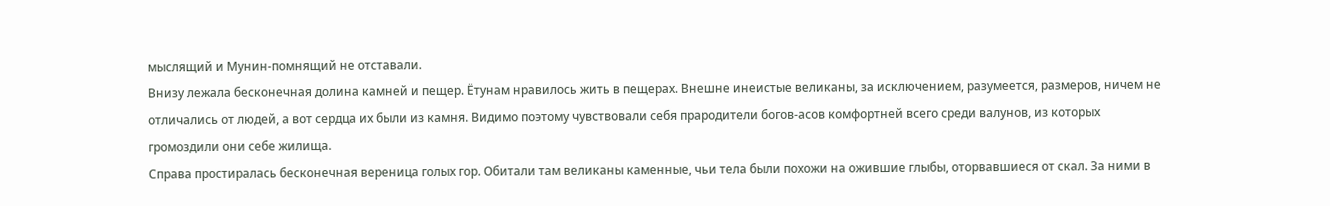мыслящий и Мунин-помнящий не отставали.
Внизу лежала бесконечная долина камней и пещер. Ётунам нравилось жить в пещерах. Внешне инеистые великаны, за исключением, разумеется, размеров, ничем не отличались от людей, а вот сердца их были из камня. Видимо поэтому чувствовали себя прародители богов-асов комфортней всего среди валунов, из которых громоздили они себе жилища.
Справа простиралась бесконечная вереница голых гор. Обитали там великаны каменные, чьи тела были похожи на ожившие глыбы, оторвавшиеся от скал. За ними в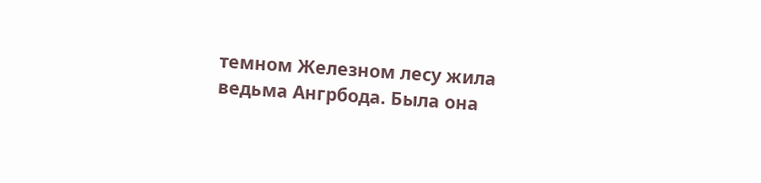темном Железном лесу жила ведьма Ангрбода. Была она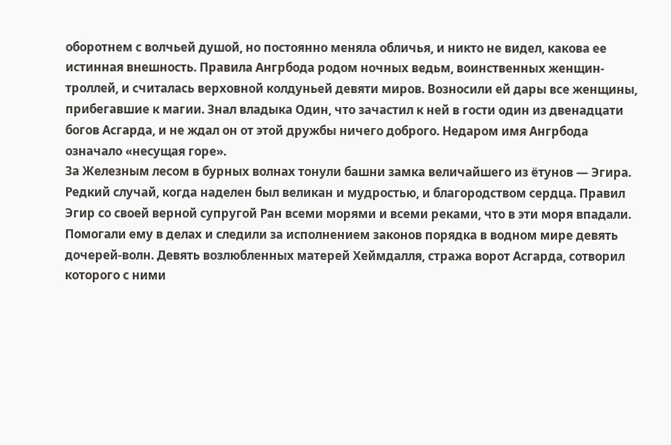оборотнем с волчьей душой, но постоянно меняла обличья, и никто не видел, какова ее истинная внешность. Правила Ангрбода родом ночных ведьм, воинственных женщин-троллей, и считалась верховной колдуньей девяти миров. Возносили ей дары все женщины, прибегавшие к магии. Знал владыка Один, что зачастил к ней в гости один из двенадцати богов Асгарда, и не ждал он от этой дружбы ничего доброго. Недаром имя Ангрбода означало «несущая горе».
За Железным лесом в бурных волнах тонули башни замка величайшего из ётунов — Эгира. Редкий случай, когда наделен был великан и мудростью, и благородством сердца. Правил Эгир со своей верной супругой Ран всеми морями и всеми реками, что в эти моря впадали. Помогали ему в делах и следили за исполнением законов порядка в водном мире девять дочерей-волн. Девять возлюбленных матерей Хеймдалля, стража ворот Асгарда, сотворил которого с ними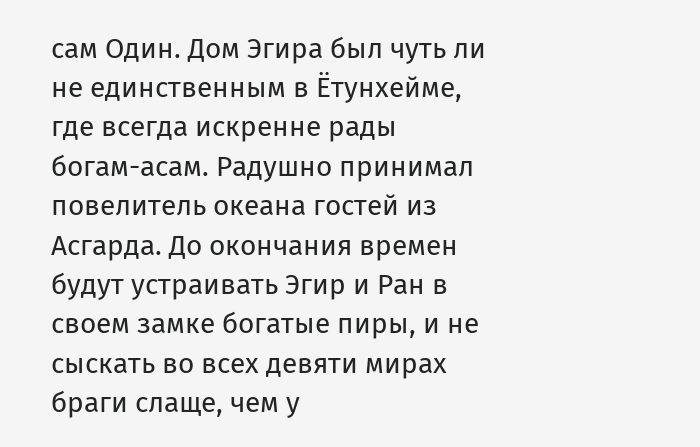сам Один. Дом Эгира был чуть ли не единственным в Ётунхейме, где всегда искренне рады богам-асам. Радушно принимал повелитель океана гостей из Асгарда. До окончания времен будут устраивать Эгир и Ран в своем замке богатые пиры, и не сыскать во всех девяти мирах браги слаще, чем у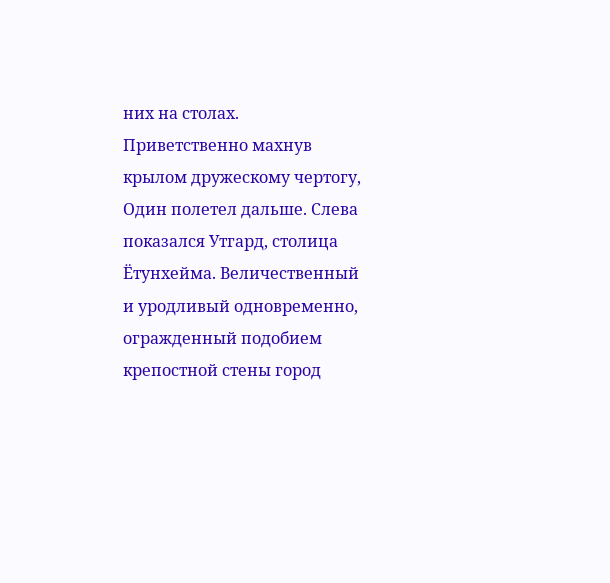них на столах.
Приветственно махнув крылом дружескому чертогу, Один полетел дальше. Слева показался Утгард, столица Ётунхейма. Величественный и уродливый одновременно, огражденный подобием крепостной стены город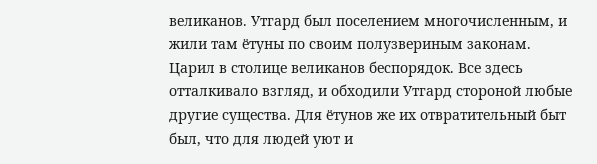великанов. Утгард был поселением многочисленным, и жили там ётуны по своим полузвериным законам. Царил в столице великанов беспорядок. Все здесь отталкивало взгляд, и обходили Утгард стороной любые другие существа. Для ётунов же их отвратительный быт был, что для людей уют и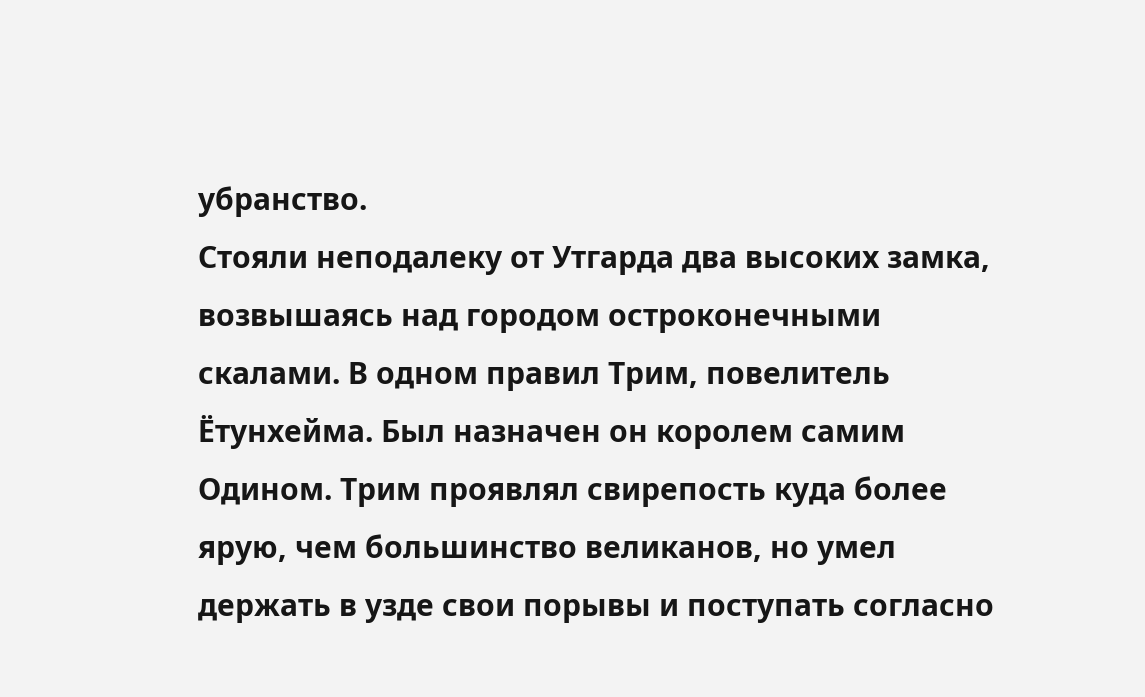убранство.
Стояли неподалеку от Утгарда два высоких замка, возвышаясь над городом остроконечными скалами. В одном правил Трим, повелитель Ётунхейма. Был назначен он королем самим Одином. Трим проявлял свирепость куда более ярую, чем большинство великанов, но умел держать в узде свои порывы и поступать согласно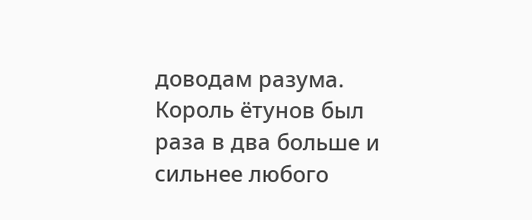доводам разума. Король ётунов был раза в два больше и сильнее любого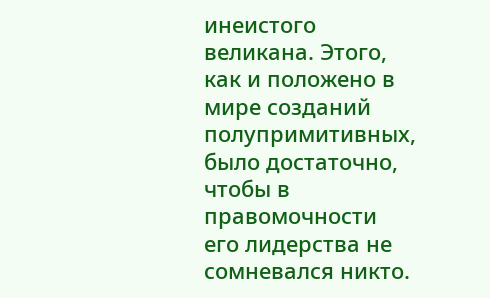инеистого великана. Этого, как и положено в мире созданий полупримитивных, было достаточно, чтобы в правомочности его лидерства не сомневался никто.